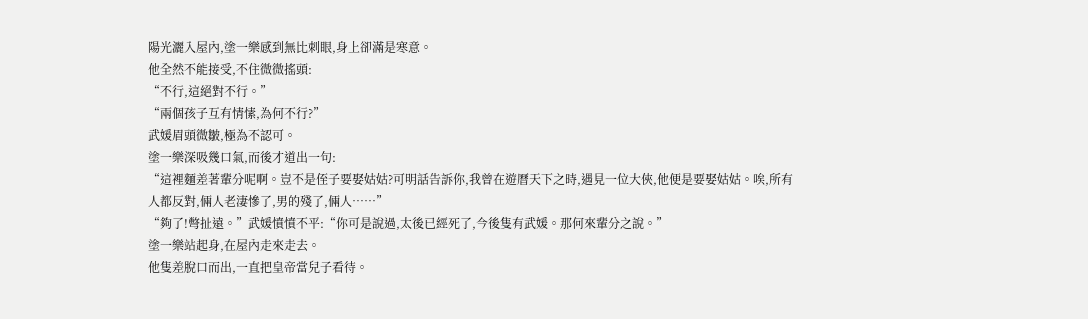陽光灑入屋內,塗一樂感到無比刺眼,身上卻滿是寒意。
他全然不能接受,不住微微搖頭:
“不行,這絕對不行。”
“兩個孩子互有情愫,為何不行?”
武媛眉頭微皺,極為不認可。
塗一樂深吸幾口氣,而後才道出一句:
“這裡麵差著輩分呢啊。豈不是侄子要娶姑姑?可明話告訴你,我曾在遊曆天下之時,遇見一位大俠,他便是要娶姑姑。唉,所有人都反對,倆人老淒慘了,男的殘了,倆人……”
“夠了!彆扯遠。”武媛憤憤不平:“你可是說過,太後已經死了,今後隻有武媛。那何來輩分之說。”
塗一樂站起身,在屋內走來走去。
他隻差脫口而出,一直把皇帝當兒子看待。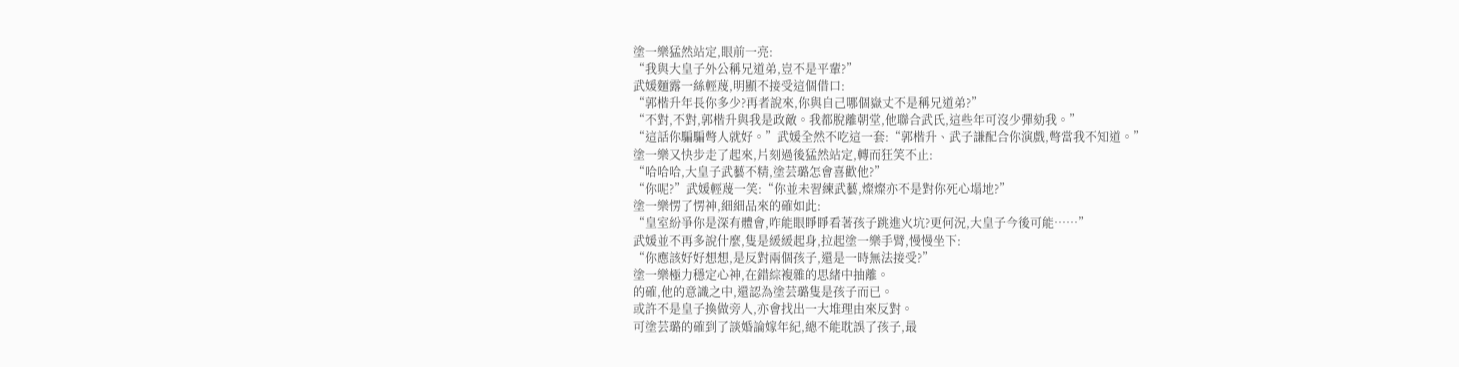塗一樂猛然站定,眼前一亮:
“我與大皇子外公稱兄道弟,豈不是平輩?”
武媛麵露一絲輕蔑,明顯不接受這個借口:
“郭楷升年長你多少?再者說來,你與自己哪個嶽丈不是稱兄道弟?”
“不對,不對,郭楷升與我是政敵。我都脫離朝堂,他聯合武氏,這些年可沒少彈劾我。”
“這話你騙騙彆人就好。”武媛全然不吃這一套:“郭楷升、武子謙配合你演戲,彆當我不知道。”
塗一樂又快步走了起來,片刻過後猛然站定,轉而狂笑不止:
“哈哈哈,大皇子武藝不精,塗芸璐怎會喜歡他?”
“你呢?”武媛輕蔑一笑:“你並未習練武藝,燦燦亦不是對你死心塌地?”
塗一樂愣了愣神,細細品來的確如此:
“皇室紛爭你是深有體會,咋能眼睜睜看著孩子跳進火坑?更何況,大皇子今後可能……”
武媛並不再多說什麼,隻是緩緩起身,拉起塗一樂手臂,慢慢坐下:
“你應該好好想想,是反對兩個孩子,還是一時無法接受?”
塗一樂極力穩定心神,在錯綜複雜的思緒中抽離。
的確,他的意識之中,還認為塗芸璐隻是孩子而已。
或許不是皇子換做旁人,亦會找出一大堆理由來反對。
可塗芸璐的確到了談婚論嫁年紀,總不能耽誤了孩子,最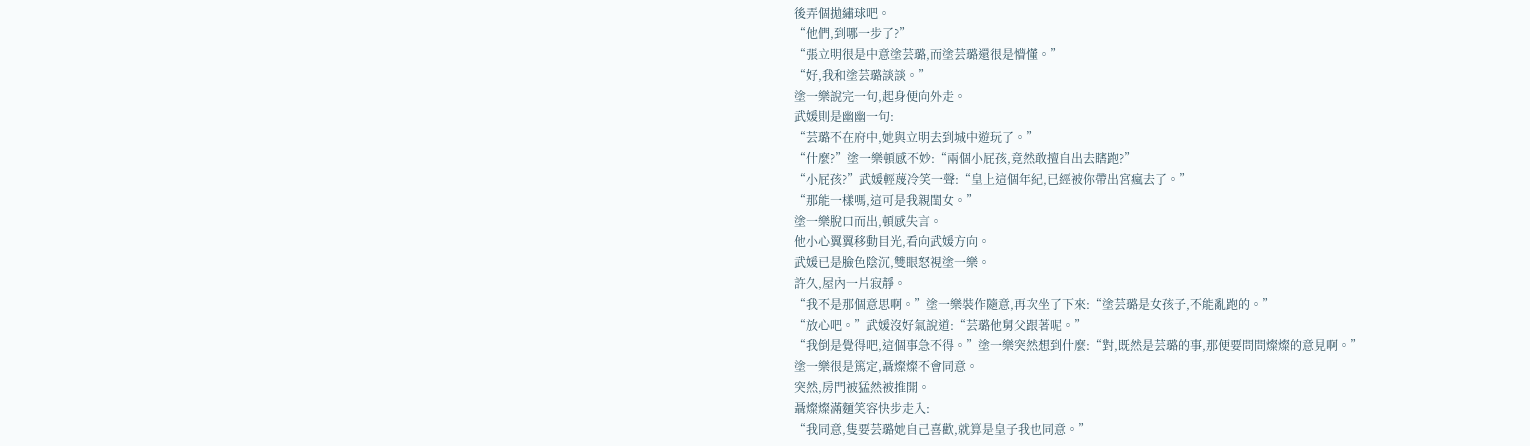後弄個拋繡球吧。
“他們,到哪一步了?”
“張立明很是中意塗芸璐,而塗芸璐還很是懵懂。”
“好,我和塗芸璐談談。”
塗一樂說完一句,起身便向外走。
武媛則是幽幽一句:
“芸璐不在府中,她與立明去到城中遊玩了。”
“什麼?”塗一樂頓感不妙:“兩個小屁孩,竟然敢擅自出去瞎跑?”
“小屁孩?”武媛輕蔑冷笑一聲:“皇上這個年紀,已經被你帶出宮瘋去了。”
“那能一樣嗎,這可是我親閨女。”
塗一樂脫口而出,頓感失言。
他小心翼翼移動目光,看向武媛方向。
武媛已是臉色陰沉,雙眼怒視塗一樂。
許久,屋內一片寂靜。
“我不是那個意思啊。”塗一樂裝作隨意,再次坐了下來:“塗芸璐是女孩子,不能亂跑的。”
“放心吧。”武媛沒好氣說道:“芸璐他舅父跟著呢。”
“我倒是覺得吧,這個事急不得。”塗一樂突然想到什麼:“對,既然是芸璐的事,那便要問問燦燦的意見啊。”
塗一樂很是篤定,聶燦燦不會同意。
突然,房門被猛然被推開。
聶燦燦滿麵笑容快步走入:
“我同意,隻要芸璐她自己喜歡,就算是皇子我也同意。”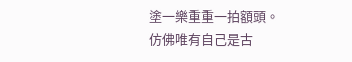塗一樂重重一拍額頭。
仿佛唯有自己是古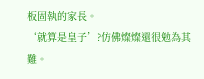板固執的家長。
‘就算是皇子’?仿佛燦燦還很勉為其難。